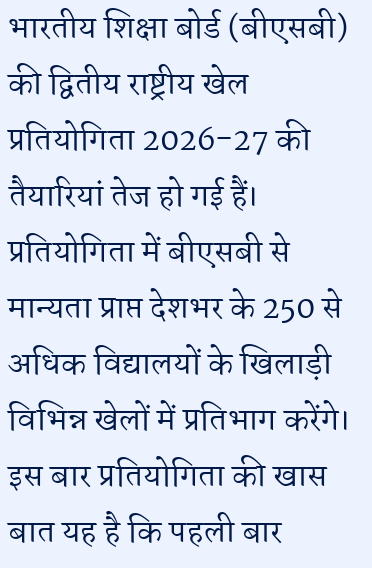भारतीय शिक्षा बोर्ड (बीएसबी) की द्वितीय राष्ट्रीय खेल प्रतियोगिता 2026-27 की तैयारियां तेज हो गई हैं। प्रतियोगिता में बीएसबी से मान्यता प्राप्त देशभर के 250 से अधिक विद्यालयों के खिलाड़ी विभिन्न खेलों में प्रतिभाग करेंगे। इस बार प्रतियोगिता की खास बात यह है कि पहली बार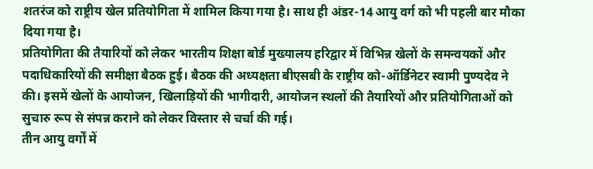शतरंज को राष्ट्रीय खेल प्रतियोगिता में शामिल किया गया है। साथ ही अंडर-14 आयु वर्ग को भी पहली बार मौका दिया गया है।
प्रतियोगिता की तैयारियों को लेकर भारतीय शिक्षा बोर्ड मुख्यालय हरिद्वार में विभिन्न खेलों के समन्वयकों और पदाधिकारियों की समीक्षा बैठक हुई। बैठक की अध्यक्षता बीएसबी के राष्ट्रीय को-ऑर्डिनेटर स्वामी पुण्यदेव ने की। इसमें खेलों के आयोजन, खिलाड़ियों की भागीदारी, आयोजन स्थलों की तैयारियों और प्रतियोगिताओं को सुचारु रूप से संपन्न कराने को लेकर विस्तार से चर्चा की गई।
तीन आयु वर्गों में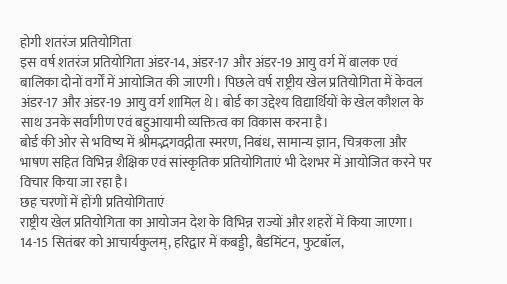होगी शतरंज प्रतियोगिता
इस वर्ष शतरंज प्रतियोगिता अंडर-14, अंडर-17 और अंडर-19 आयु वर्ग में बालक एवं बालिका दोनों वर्गों में आयोजित की जाएगी। पिछले वर्ष राष्ट्रीय खेल प्रतियोगिता में केवल अंडर-17 और अंडर-19 आयु वर्ग शामिल थे। बोर्ड का उद्देश्य विद्यार्थियों के खेल कौशल के साथ उनके सर्वांगीण एवं बहुआयामी व्यक्तित्व का विकास करना है।
बोर्ड की ओर से भविष्य में श्रीमद्भगवद्गीता स्मरण, निबंध, सामान्य ज्ञान, चित्रकला और भाषण सहित विभिन्न शैक्षिक एवं सांस्कृतिक प्रतियोगिताएं भी देशभर में आयोजित करने पर विचार किया जा रहा है।
छह चरणों में होंगी प्रतियोगिताएं
राष्ट्रीय खेल प्रतियोगिता का आयोजन देश के विभिन्न राज्यों और शहरों में किया जाएगा। 14-15 सितंबर को आचार्यकुलम्, हरिद्वार में कबड्डी, बैडमिंटन, फुटबॉल,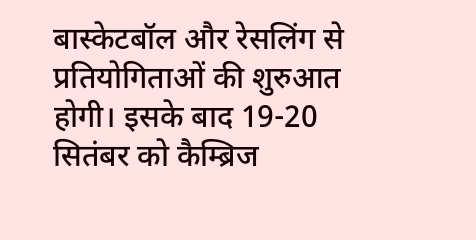बास्केटबॉल और रेसलिंग से प्रतियोगिताओं की शुरुआत होगी। इसके बाद 19-20 सितंबर को कैम्ब्रिज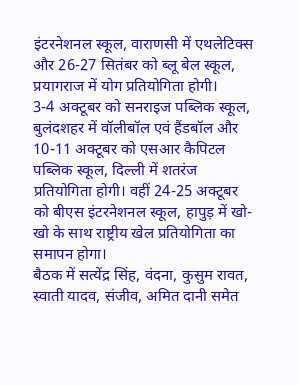इंटरनेशनल स्कूल, वाराणसी में एथलेटिक्स और 26-27 सितंबर को ब्लू बेल स्कूल, प्रयागराज में योग प्रतियोगिता होगी।
3-4 अक्टूबर को सनराइज पब्लिक स्कूल, बुलंदशहर में वॉलीबॉल एवं हैंडबॉल और 10-11 अक्टूबर को एसआर कैपिटल पब्लिक स्कूल, दिल्ली में शतरंज प्रतियोगिता होगी। वहीं 24-25 अक्टूबर को बीएस इंटरनेशनल स्कूल, हापुड़ में खो-खो के साथ राष्ट्रीय खेल प्रतियोगिता का समापन होगा।
बैठक में सत्येंद्र सिंह, वंदना, कुसुम रावत, स्वाती यादव, संजीव, अमित दानी समेत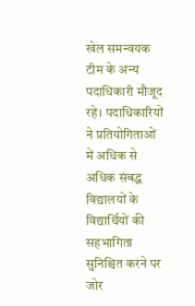खेल समन्वयक टीम के अन्य पदाधिकारी मौजूद रहे। पदाधिकारियों ने प्रतियोगिताओं में अधिक से अधिक संबद्ध विद्यालयों के विद्यार्थियों की सहभागिता सुनिश्चित करने पर जोर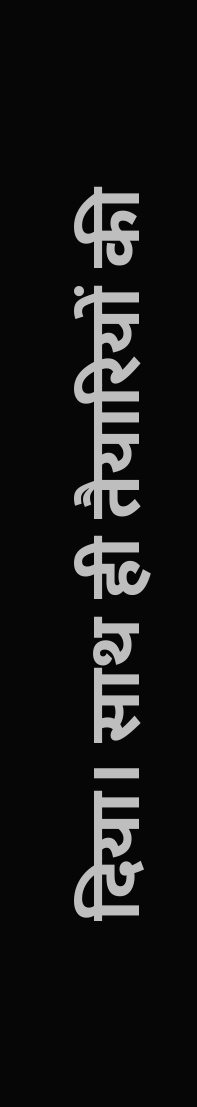दिया। साथ ही तैयारियों की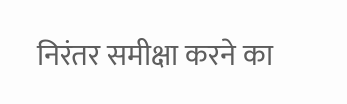निरंतर समीक्षा करने का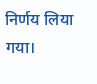निर्णय लिया गया।